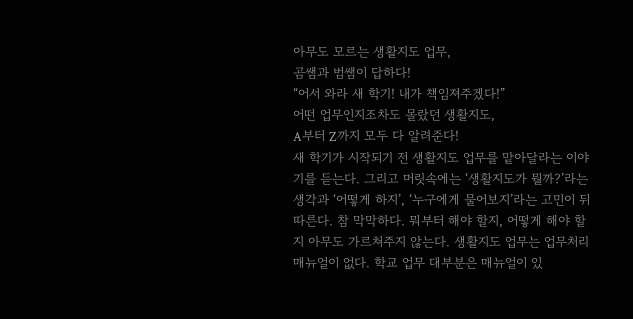아무도 모르는 생활지도 업무,
곰쌤과 범쌤이 답하다!
“어서 와라 새 학기! 내가 책임져주겠다!”
어떤 업무인지조차도 몰랐던 생활지도,
A부터 Z까지 모두 다 알려준다!
새 학기가 시작되기 전 생활지도 업무를 맡아달라는 이야기를 듣는다. 그리고 머릿속에는 ‘생활지도가 뭘까?’라는 생각과 ‘어떻게 하지’, ‘누구에게 물어보지’라는 고민이 뒤따른다. 참 막막하다. 뭐부터 해야 할지, 어떻게 해야 할지 아무도 가르쳐주지 않는다. 생활지도 업무는 업무처리 매뉴얼이 없다. 학교 업무 대부분은 매뉴얼이 있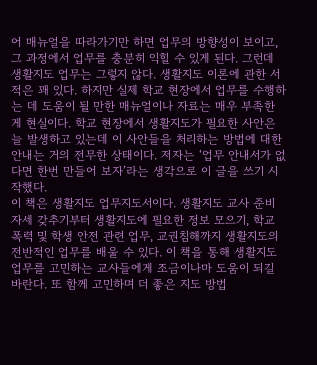어 매뉴얼을 따라가기만 하면 업무의 방향성이 보이고, 그 과정에서 업무를 충분히 익힐 수 있게 된다. 그런데 생활지도 업무는 그렇지 않다. 생활지도 이론에 관한 서적은 꽤 있다. 하지만 실제 학교 현장에서 업무를 수행하는 데 도움이 될 만한 매뉴얼이나 자료는 매우 부족한 게 현실이다. 학교 현장에서 생활지도가 필요한 사안은 늘 발생하고 있는데 이 사안들을 처리하는 방법에 대한 안내는 거의 전무한 상태이다. 저자는 ‘업무 안내서가 없다면 한번 만들어 보자’라는 생각으로 이 글을 쓰기 시작했다.
이 책은 생활지도 업무지도서이다. 생활지도 교사 준비 자세 갖추기부터 생활지도에 필요한 정보 모으기, 학교폭력 및 학생 안전 관련 업무, 교권침해까지 생활지도의 전반적인 업무를 배울 수 있다. 이 책을 통해 생활지도 업무를 고민하는 교사들에게 조금이나마 도움이 되길 바란다. 또 함께 고민하며 더 좋은 지도 방법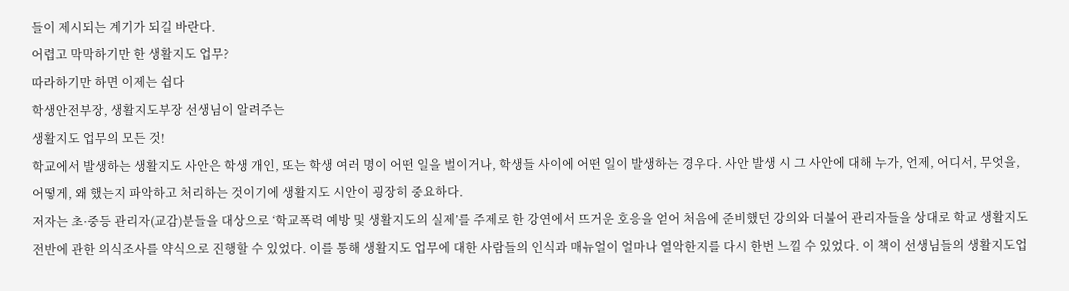들이 제시되는 계기가 되길 바란다.
어렵고 막막하기만 한 생활지도 업무?
따라하기만 하면 이제는 쉽다
학생안전부장, 생활지도부장 선생님이 알려주는
생활지도 업무의 모든 것!
학교에서 발생하는 생활지도 사안은 학생 개인, 또는 학생 여러 명이 어떤 일을 벌이거나, 학생들 사이에 어떤 일이 발생하는 경우다. 사안 발생 시 그 사안에 대해 누가, 언제, 어디서, 무엇을, 어떻게, 왜 했는지 파악하고 처리하는 것이기에 생활지도 시안이 굉장히 중요하다.
저자는 초·중등 관리자(교감)분들을 대상으로 ‘학교폭력 예방 및 생활지도의 실제’를 주제로 한 강연에서 뜨거운 호응을 얻어 처음에 준비했던 강의와 더불어 관리자들을 상대로 학교 생활지도 전반에 관한 의식조사를 약식으로 진행할 수 있었다. 이를 통해 생활지도 업무에 대한 사람들의 인식과 매뉴얼이 얼마나 열악한지를 다시 한번 느낄 수 있었다. 이 책이 선생님들의 생활지도업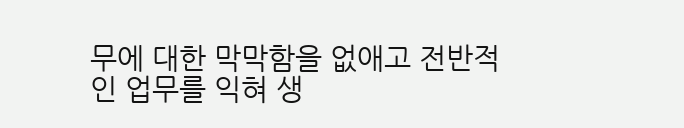무에 대한 막막함을 없애고 전반적인 업무를 익혀 생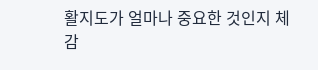활지도가 얼마나 중요한 것인지 체감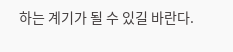하는 계기가 될 수 있길 바란다.